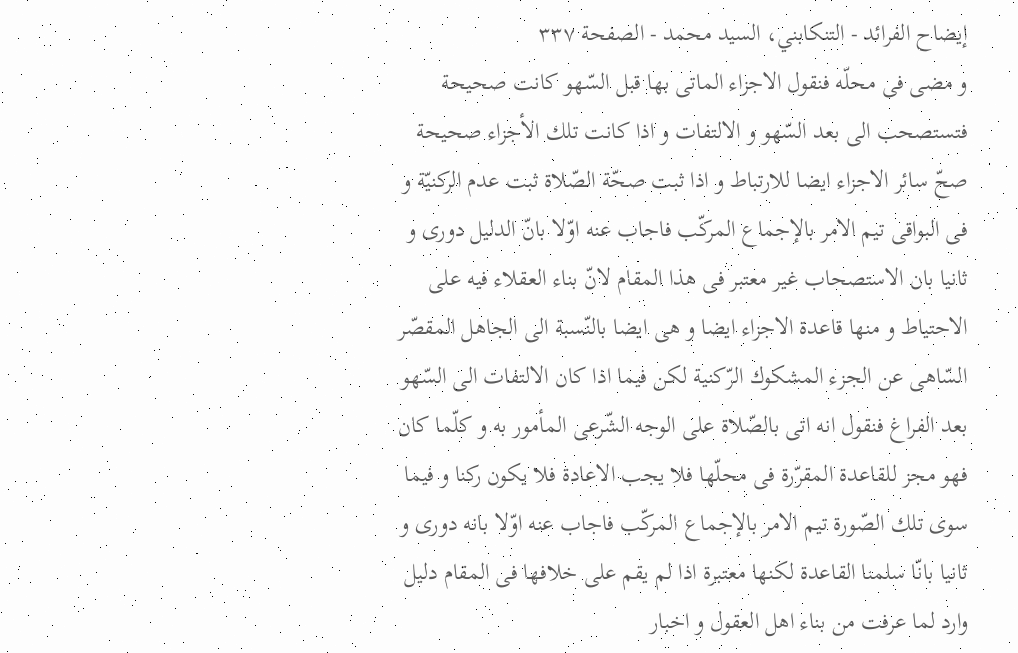إيضاح الفرائد - التنكابني، السيد محمد - الصفحة ٣٣٧
و مضى فى محلّه فنقول الاجزاء الماتى بها قبل السّهو كانت صحيحة فتستصحب الى بعد السّهو و الالتفات و اذا كانت تلك الأجزاء صحيحة صحّ سائر الاجزاء ايضا للارتباط و اذا ثبت صحّة الصّلاة ثبت عدم الركنيّة و فى البواقى تيم الامر بالإجماع المركّب فاجاب عنه اوّلا بانّ الدليل دورى و ثانيا بان الاستصحاب غير معتبر فى هذا المقام لانّ بناء العقلاء فيه على الاحتياط و منها قاعدة الاجزاء ايضا و هى ايضا بالنّسبة الى الجاهل المقصّر السّاهى عن الجزء المشكوك الرّكنية لكن فيما اذا كان الالتفات الى السّهو بعد الفراغ فنقول انه اتى بالصّلاة على الوجه الشّرعى المأمور به و كلّما كان فهو مجز للقاعدة المقرّرة فى محلّها فلا يجب الاعادة فلا يكون ركنا و فيما سوى تلك الصّورة تيم الامر بالإجماع المركّب فاجاب عنه اوّلا بانه دورى و ثانيا بانّا سلمنا القاعدة لكنها معتبرة اذا لم يقم على خلافها فى المقام دليل وارد لما عرفت من بناء اهل العقول و اخبار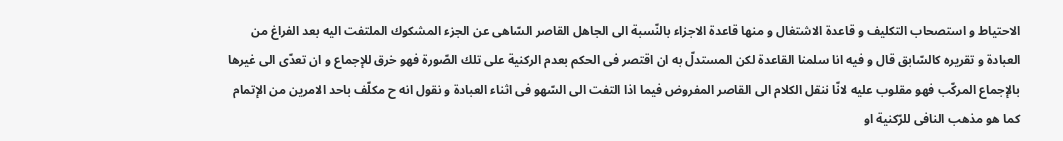الاحتياط و استصحاب التكليف و قاعدة الاشتغال و منها قاعدة الاجزاء بالنّسبة الى الجاهل القاصر السّاهى عن الجزء المشكوك الملتفت اليه بعد الفراغ من العبادة و تقريره كالسّابق قال و فيه انا سلمنا القاعدة لكن المستدلّ به ان اقتصر فى الحكم بعدم الركنية على تلك الصّورة فهو خرق للإجماع و ان تعدّى الى غيرها بالإجماع المركّب فهو مقلوب عليه لانّا ننقل الكلام الى القاصر المفروض فيما اذا التفت الى السّهو فى اثناء العبادة و نقول انه ح مكلّف باحد الامرين من الإتمام كما هو مذهب النافى للرّكنية او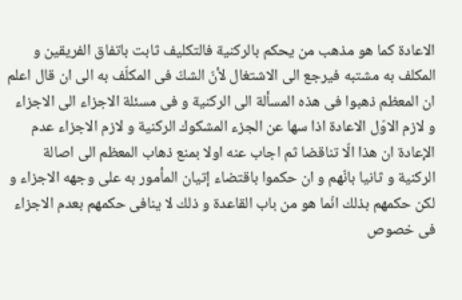الاعادة كما هو مذهب من يحكم بالركنية فالتكليف ثابت باتفاق الفريقين و المكلف به مشتبه فيرجع الى الاشتغال لأنّ الشكّ فى المكلّف به الى ان قال اعلم ان المعظم ذهبوا فى هذه المسألة الى الركنية و فى مسئلة الاجزاء الى الاجزاء و لازم الاوّل الاعادة اذا سها عن الجزء المشكوك الركنية و لازم الاجزاء عدم الإعادة ان هذا الّا تناقضا ثم اجاب عنه اولا بمنع ذهاب المعظم الى اصالة الركنية و ثانيا بانّهم و ان حكموا باقتضاء إتيان المأمور به على وجهه الاجزاء و لكن حكمهم بذلك انّما هو من باب القاعدة و ذلك لا ينافى حكمهم بعدم الاجزاء فى خصوص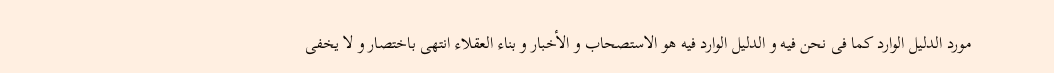مورد الدليل الوارد كما فى نحن فيه و الدليل الوارد فيه هو الاستصحاب و الأخبار و بناء العقلاء انتهى باختصار و لا يخفى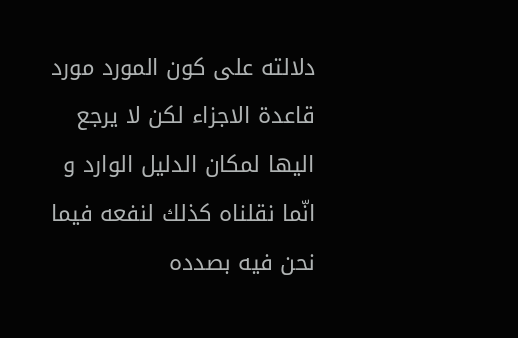دلالته على كون المورد مورد قاعدة الاجزاء لكن لا يرجع اليها لمكان الدليل الوارد و انّما نقلناه كذلك لنفعه فيما نحن فيه بصدده